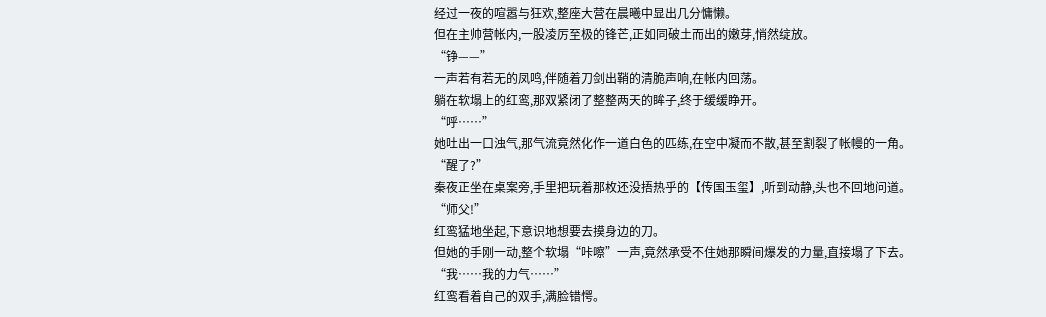经过一夜的喧嚣与狂欢,整座大营在晨曦中显出几分慵懒。
但在主帅营帐内,一股凌厉至极的锋芒,正如同破土而出的嫩芽,悄然绽放。
“铮——”
一声若有若无的凤鸣,伴随着刀剑出鞘的清脆声响,在帐内回荡。
躺在软塌上的红鸾,那双紧闭了整整两天的眸子,终于缓缓睁开。
“呼……”
她吐出一口浊气,那气流竟然化作一道白色的匹练,在空中凝而不散,甚至割裂了帐幔的一角。
“醒了?”
秦夜正坐在桌案旁,手里把玩着那枚还没捂热乎的【传国玉玺】,听到动静,头也不回地问道。
“师父!”
红鸾猛地坐起,下意识地想要去摸身边的刀。
但她的手刚一动,整个软塌“咔嚓”一声,竟然承受不住她那瞬间爆发的力量,直接塌了下去。
“我……我的力气……”
红鸾看着自己的双手,满脸错愕。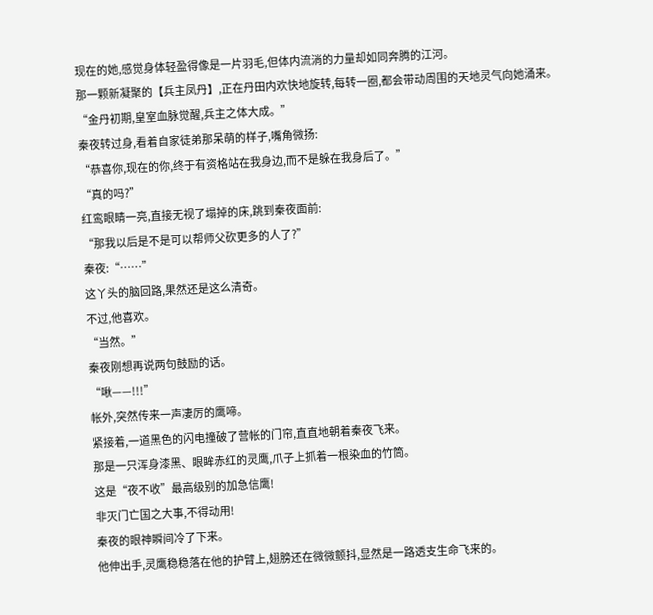现在的她,感觉身体轻盈得像是一片羽毛,但体内流淌的力量却如同奔腾的江河。
那一颗新凝聚的【兵主凤丹】,正在丹田内欢快地旋转,每转一圈,都会带动周围的天地灵气向她涌来。
“金丹初期,皇室血脉觉醒,兵主之体大成。”
秦夜转过身,看着自家徒弟那呆萌的样子,嘴角微扬:
“恭喜你,现在的你,终于有资格站在我身边,而不是躲在我身后了。”
“真的吗?”
红鸾眼睛一亮,直接无视了塌掉的床,跳到秦夜面前:
“那我以后是不是可以帮师父砍更多的人了?”
秦夜:“……”
这丫头的脑回路,果然还是这么清奇。
不过,他喜欢。
“当然。”
秦夜刚想再说两句鼓励的话。
“啾——!!!”
帐外,突然传来一声凄厉的鹰啼。
紧接着,一道黑色的闪电撞破了营帐的门帘,直直地朝着秦夜飞来。
那是一只浑身漆黑、眼眸赤红的灵鹰,爪子上抓着一根染血的竹筒。
这是“夜不收”最高级别的加急信鹰!
非灭门亡国之大事,不得动用!
秦夜的眼神瞬间冷了下来。
他伸出手,灵鹰稳稳落在他的护臂上,翅膀还在微微颤抖,显然是一路透支生命飞来的。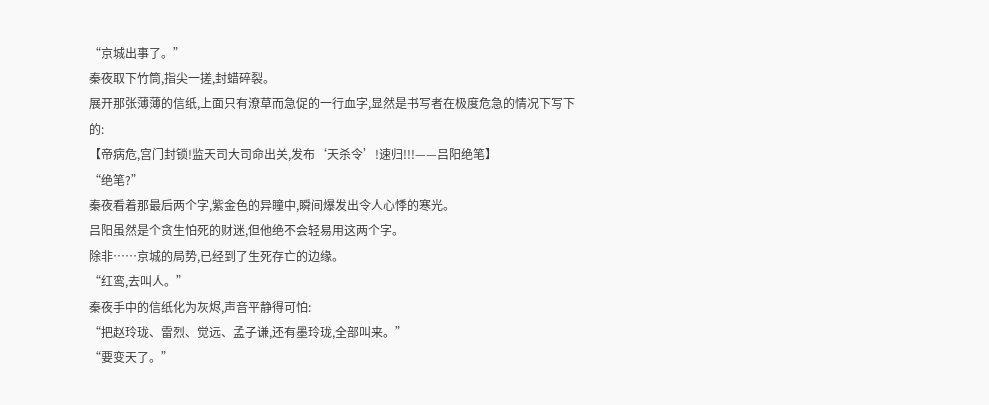“京城出事了。”
秦夜取下竹筒,指尖一搓,封蜡碎裂。
展开那张薄薄的信纸,上面只有潦草而急促的一行血字,显然是书写者在极度危急的情况下写下的:
【帝病危,宫门封锁!监天司大司命出关,发布‘天杀令’!速归!!!——吕阳绝笔】
“绝笔?”
秦夜看着那最后两个字,紫金色的异瞳中,瞬间爆发出令人心悸的寒光。
吕阳虽然是个贪生怕死的财迷,但他绝不会轻易用这两个字。
除非……京城的局势,已经到了生死存亡的边缘。
“红鸾,去叫人。”
秦夜手中的信纸化为灰烬,声音平静得可怕:
“把赵玲珑、雷烈、觉远、孟子谦,还有墨玲珑,全部叫来。”
“要变天了。”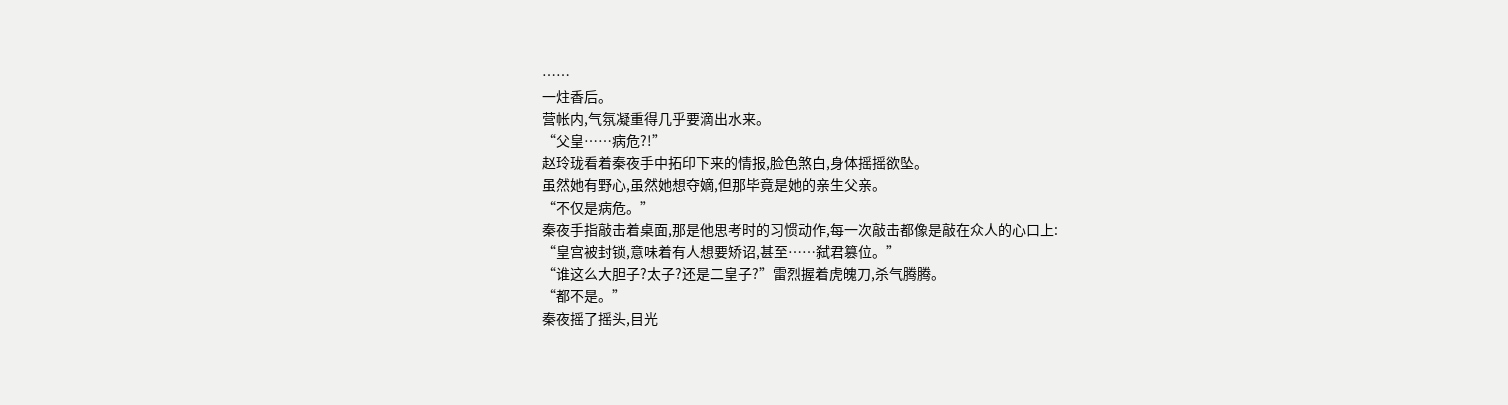……
一炷香后。
营帐内,气氛凝重得几乎要滴出水来。
“父皇……病危?!”
赵玲珑看着秦夜手中拓印下来的情报,脸色煞白,身体摇摇欲坠。
虽然她有野心,虽然她想夺嫡,但那毕竟是她的亲生父亲。
“不仅是病危。”
秦夜手指敲击着桌面,那是他思考时的习惯动作,每一次敲击都像是敲在众人的心口上:
“皇宫被封锁,意味着有人想要矫诏,甚至……弑君篡位。”
“谁这么大胆子?太子?还是二皇子?”雷烈握着虎魄刀,杀气腾腾。
“都不是。”
秦夜摇了摇头,目光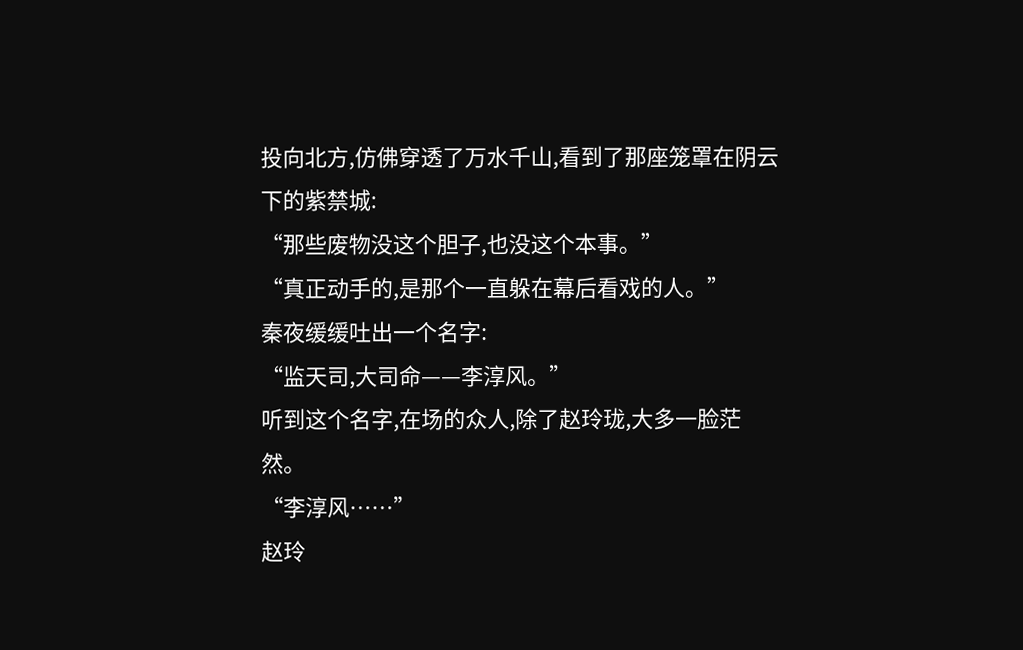投向北方,仿佛穿透了万水千山,看到了那座笼罩在阴云下的紫禁城:
“那些废物没这个胆子,也没这个本事。”
“真正动手的,是那个一直躲在幕后看戏的人。”
秦夜缓缓吐出一个名字:
“监天司,大司命——李淳风。”
听到这个名字,在场的众人,除了赵玲珑,大多一脸茫然。
“李淳风……”
赵玲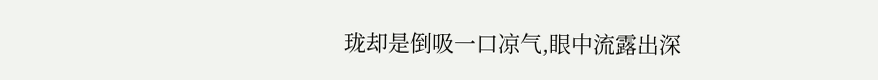珑却是倒吸一口凉气,眼中流露出深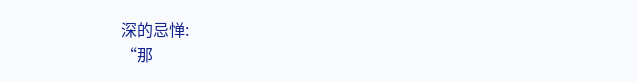深的忌惮:
“那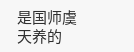是国师虞天养的